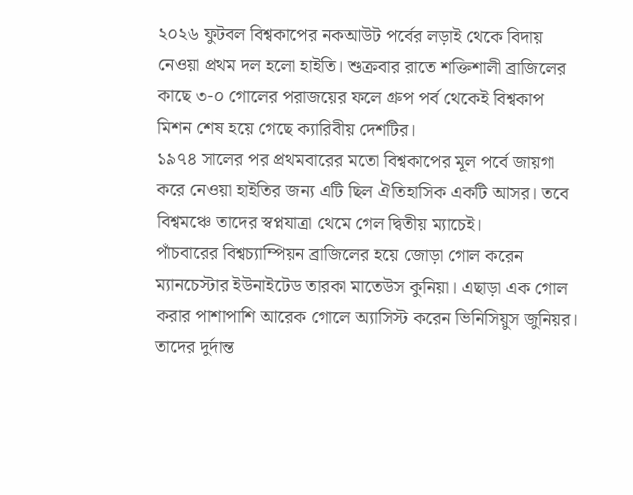২০২৬ ফুটবল বিশ্বকাপের নকআউট পর্বের লড়াই থেকে বিদায় নেওয়া প্রথম দল হলো হাইতি। শুক্রবার রাতে শক্তিশালী ব্রাজিলের কাছে ৩-০ গোলের পরাজয়ের ফলে গ্রুপ পর্ব থেকেই বিশ্বকাপ মিশন শেষ হয়ে গেছে ক্যারিবীয় দেশটির।
১৯৭৪ সালের পর প্রথমবারের মতো বিশ্বকাপের মূল পর্বে জায়গা করে নেওয়া হাইতির জন্য এটি ছিল ঐতিহাসিক একটি আসর। তবে বিশ্বমঞ্চে তাদের স্বপ্নযাত্রা থেমে গেল দ্বিতীয় ম্যাচেই।
পাঁচবারের বিশ্বচ্যাম্পিয়ন ব্রাজিলের হয়ে জোড়া গোল করেন ম্যানচেস্টার ইউনাইটেড তারকা মাতেউস কুনিয়া। এছাড়া এক গোল করার পাশাপাশি আরেক গোলে অ্যাসিস্ট করেন ভিনিসিয়ুস জুনিয়র। তাদের দুর্দান্ত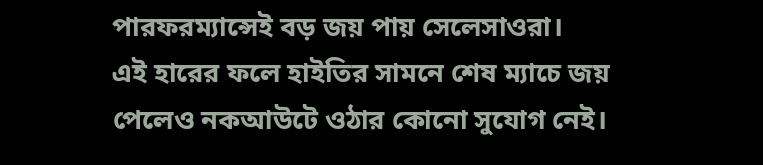পারফরম্যান্সেই বড় জয় পায় সেলেসাওরা।
এই হারের ফলে হাইতির সামনে শেষ ম্যাচে জয় পেলেও নকআউটে ওঠার কোনো সুযোগ নেই।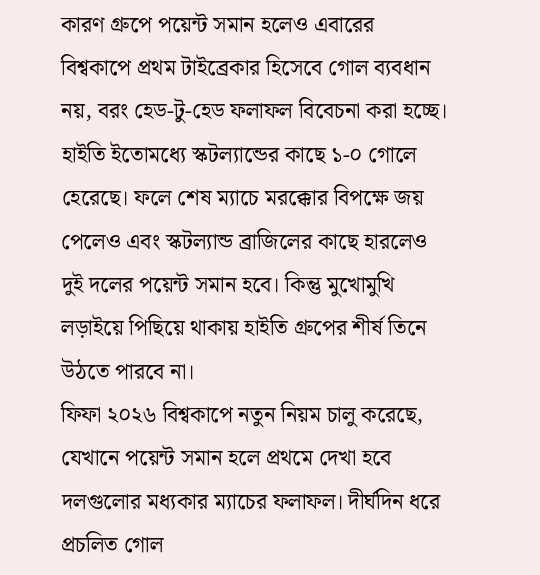কারণ গ্রুপে পয়েন্ট সমান হলেও এবারের বিশ্বকাপে প্রথম টাইব্রেকার হিসেবে গোল ব্যবধান নয়, বরং হেড-টু-হেড ফলাফল বিবেচনা করা হচ্ছে।
হাইতি ইতোমধ্যে স্কটল্যান্ডের কাছে ১-০ গোলে হেরেছে। ফলে শেষ ম্যাচে মরক্কোর বিপক্ষে জয় পেলেও এবং স্কটল্যান্ড ব্রাজিলের কাছে হারলেও দুই দলের পয়েন্ট সমান হবে। কিন্তু মুখোমুখি লড়াইয়ে পিছিয়ে থাকায় হাইতি গ্রুপের শীর্ষ তিনে উঠতে পারবে না।
ফিফা ২০২৬ বিশ্বকাপে নতুন নিয়ম চালু করেছে, যেখানে পয়েন্ট সমান হলে প্রথমে দেখা হবে দলগুলোর মধ্যকার ম্যাচের ফলাফল। দীর্ঘদিন ধরে প্রচলিত গোল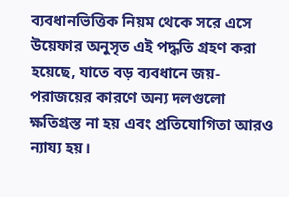ব্যবধানভিত্তিক নিয়ম থেকে সরে এসে উয়েফার অনুসৃত এই পদ্ধতি গ্রহণ করা হয়েছে, যাতে বড় ব্যবধানে জয়-পরাজয়ের কারণে অন্য দলগুলো ক্ষতিগ্রস্ত না হয় এবং প্রতিযোগিতা আরও ন্যায্য হয়।